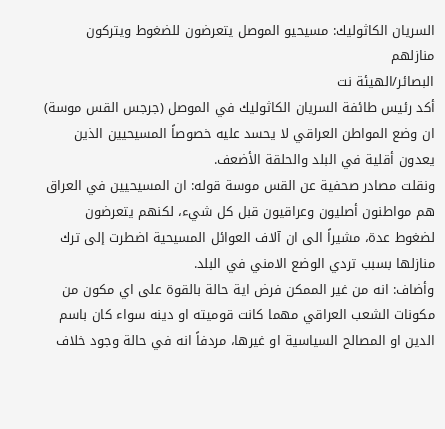السريان الكاثوليك: مسيحيو الموصل يتعرضون للضغوط ويتركون منازلهم
البصائر/الهيئة نت
أكد رئيس طائفة السريان الكاثوليك في الموصل (جرجس القس موسة) ان وضع المواطن العراقي لا يحسد عليه خصوصاً المسيحيين الذين يعدون أقلية في البلد والحلقة الأضعف.
ونقلت مصادر صحفية عن القس موسة قوله: ان المسيحيين في العراق هم مواطنون أصليون وعراقيون قبل كل شيء، لكنهم يتعرضون لضغوط عدة، مشيراً الى ان آلاف العوائل المسيحية اضطرت إلى ترك منازلها بسبب تردي الوضع الامني في البلد.
وأضاف: انه من غير الممكن فرض اية حالة بالقوة على اي مكون من مكونات الشعب العراقي مهما كانت قوميته او دينه سواء كان باسم الدين او المصالح السياسية او غيرها، مردفاً انه في حالة وجود خلاف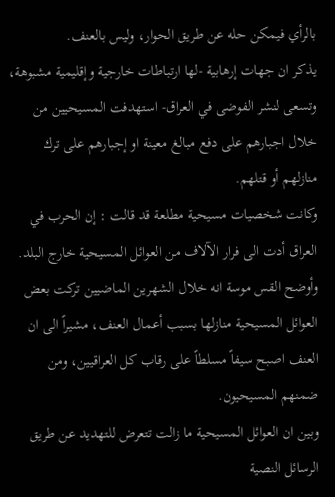بالرأي فيمكن حله عن طريق الحوار، وليس بالعنف.
يذكر ان جهات إرهابية -لها ارتباطات خارجية وإقليمية مشبوهة، وتسعى لنشر الفوضى في العراق- استهدفت المسيحيين من خلال اجبارهم على دفع مبالغ معينة او إجبارهم على ترك منازلهم أو قتلهم.
وكانت شخصيات مسيحية مطلعة قد قالت : إن الحرب في العراق أدت الى فرار الآلاف من العوائل المسيحية خارج البلد.
وأوضح القس موسة انه خلال الشهرين الماضيين تركت بعض العوائل المسيحية منازلها بسبب أعمال العنف، مشيراً الى ان العنف اصبح سيفاً مسلطاً على رقاب كل العراقيين، ومن ضمنهم المسيحيون.
وبين ان العوائل المسيحية ما زالت تتعرض للتهديد عن طريق الرسائل النصية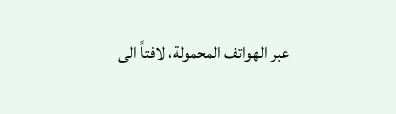عبر الهواتف المحمولة، لافتاً الى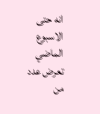انه حتى الاسبوع الماضي تعرض عدد من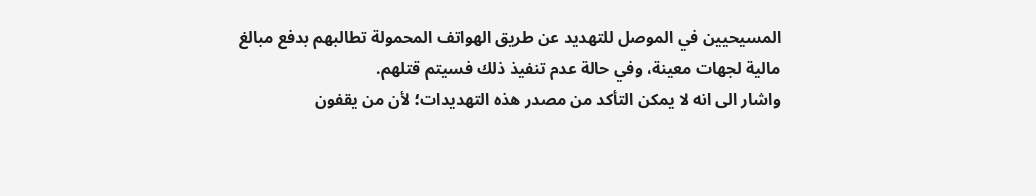المسيحيين في الموصل للتهديد عن طريق الهواتف المحمولة تطالبهم بدفع مبالغ مالية لجهات معينة، وفي حالة عدم تنفيذ ذلك فسيتم قتلهم.
واشار الى انه لا يمكن التأكد من مصدر هذه التهديدات؛ لأن من يقفون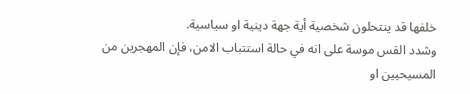خلفها قد ينتحلون شخصية أية جهة دينية او سياسية.
وشدد القس موسة على انه في حالة استتباب الامن، فإن المهجرين من المسيحيين او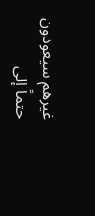غيرهم سيعودون حتماً إلى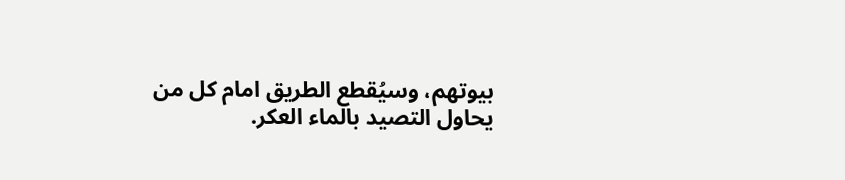بيوتهم، وسيُقطع الطريق امام كل من يحاول التصيد بالماء العكر.